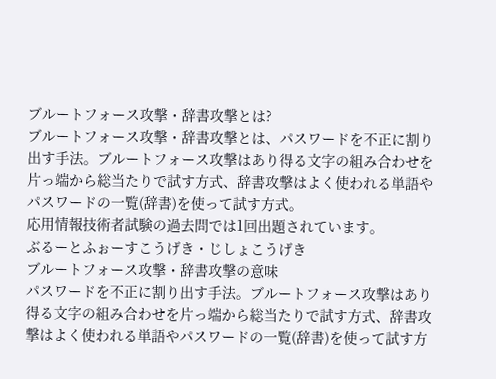ブルートフォース攻撃・辞書攻撃とは?
ブルートフォース攻撃・辞書攻撃とは、パスワードを不正に割り出す手法。ブルートフォース攻撃はあり得る文字の組み合わせを片っ端から総当たりで試す方式、辞書攻撃はよく使われる単語やパスワードの一覧(辞書)を使って試す方式。
応用情報技術者試験の過去問では1回出題されています。
ぶるーとふぉーすこうげき・じしょこうげき
ブルートフォース攻撃・辞書攻撃の意味
パスワードを不正に割り出す手法。ブルートフォース攻撃はあり得る文字の組み合わせを片っ端から総当たりで試す方式、辞書攻撃はよく使われる単語やパスワードの一覧(辞書)を使って試す方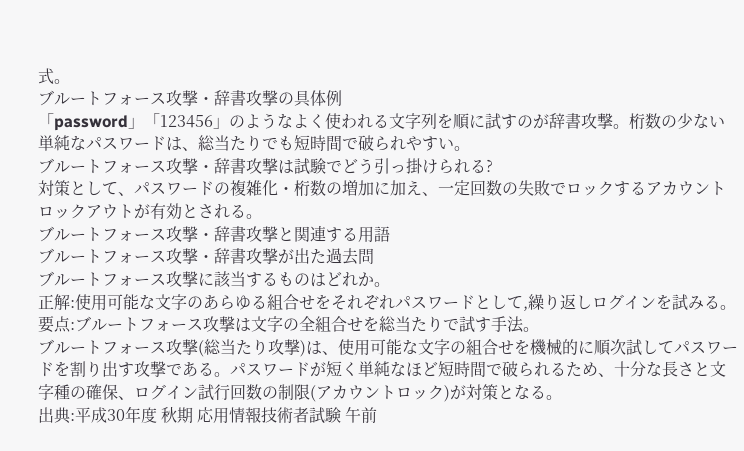式。
ブルートフォース攻撃・辞書攻撃の具体例
「password」「123456」のようなよく使われる文字列を順に試すのが辞書攻撃。桁数の少ない単純なパスワードは、総当たりでも短時間で破られやすい。
ブルートフォース攻撃・辞書攻撃は試験でどう引っ掛けられる?
対策として、パスワードの複雑化・桁数の増加に加え、一定回数の失敗でロックするアカウントロックアウトが有効とされる。
ブルートフォース攻撃・辞書攻撃と関連する用語
ブルートフォース攻撃・辞書攻撃が出た過去問
ブルートフォース攻撃に該当するものはどれか。
正解:使用可能な文字のあらゆる組合せをそれぞれパスワードとして,繰り返しログインを試みる。
要点:ブルートフォース攻撃は文字の全組合せを総当たりで試す手法。
ブルートフォース攻撃(総当たり攻撃)は、使用可能な文字の組合せを機械的に順次試してパスワードを割り出す攻撃である。パスワードが短く単純なほど短時間で破られるため、十分な長さと文字種の確保、ログイン試行回数の制限(アカウントロック)が対策となる。
出典:平成30年度 秋期 応用情報技術者試験 午前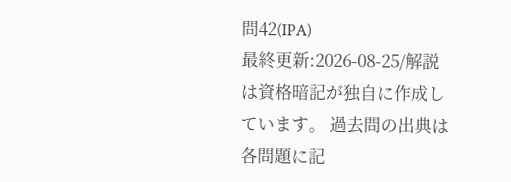問42(IPA)
最終更新:2026-08-25/解説は資格暗記が独自に作成しています。 過去問の出典は各問題に記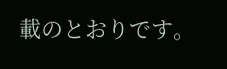載のとおりです。